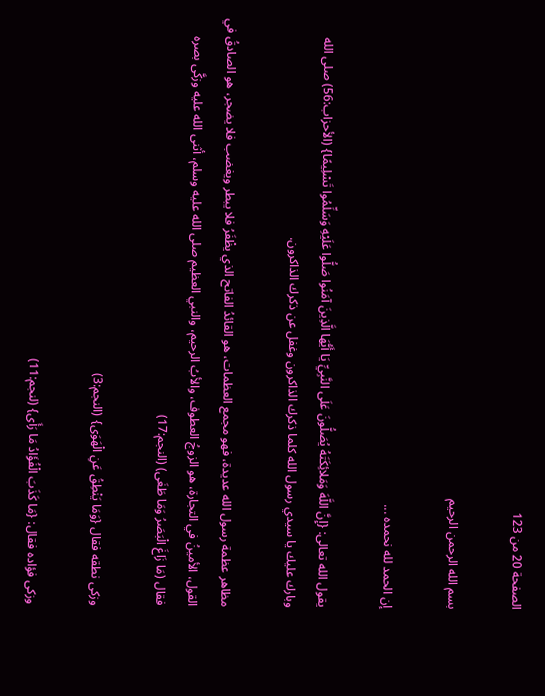الصفحة 20 من 123

بسم الله الرحمن الرحيم

إن الحمد لله نحمده ...

يقول الله تعالى: {إِنَّ اللَّهَ وَمَلائِكَتَهُ يُصَلُّونَ عَلَى النَّبِيِّ يَا أَيُّهَا الَّذِينَ آمَنُوا صَلُّوا عَلَيْهِ وَسَلِّمُوا تَسْلِيمًا} (الأحزاب:56) صلى الله وبارك عليك يا سيدي رسول الله كلما ذكرك الذاكرون وغفل عن ذكرك الذاكرون.

مظاهر عظمة رسول الله عديدة، فهو مجمع العظمات، هو القائدُ الفاتح الذي يظْفَرُ فلا يبطر ويغضب فلا يضجر، هو الصادقُ في القول، الأمينُ في التجارة، هو الزوجُ العطوف، والأبُ الرحيم، والنبي العظيم صلى الله عليه وسلم، أثنى الله عليه وزكَّى بصره فقال (مَا زَاغَ الْبَصَرُ وَمَا طَغَى) (النجم:17)

وزكى نطقه فقال {وَمَا يَنْطِقُ عَنِ الْهَوَى} (النجم:3)

وزكى فؤاده فقال: {مَا كَذَبَ الْفُؤَادُ مَا رَأَى} (لنجم:11)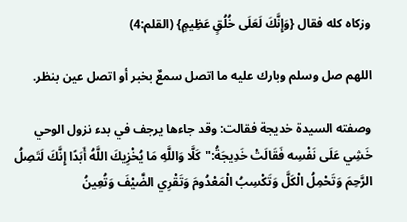وزكاه كله فقال {وَإِنَّكَ لَعَلَى خُلُقٍ عَظِيمٍ} (القلم:4)

اللهم صل وسلم وبارك عليه ما اتصل سمعٌ بخبر أو اتصل عين بنظر.

وصفته السيدة خديجة فقالت: وقد جاءها يرجف في بدء نزول الوحي خَشِي عَلَى نَفْسِه فَقَالَتْ خَدِيجَةُ:"كَلَّا وَاللَّهِ مَا يُخْزِيكَ اللَّهُ أَبَدًا إِنَّكَ لَتَصِلُ الرَّحِمَ وَتَحْمِلُ الْكَلَّ وَتَكْسِبُ الْمَعْدُومَ وَتَقْرِي الضَّيْفَ وَتُعِينُ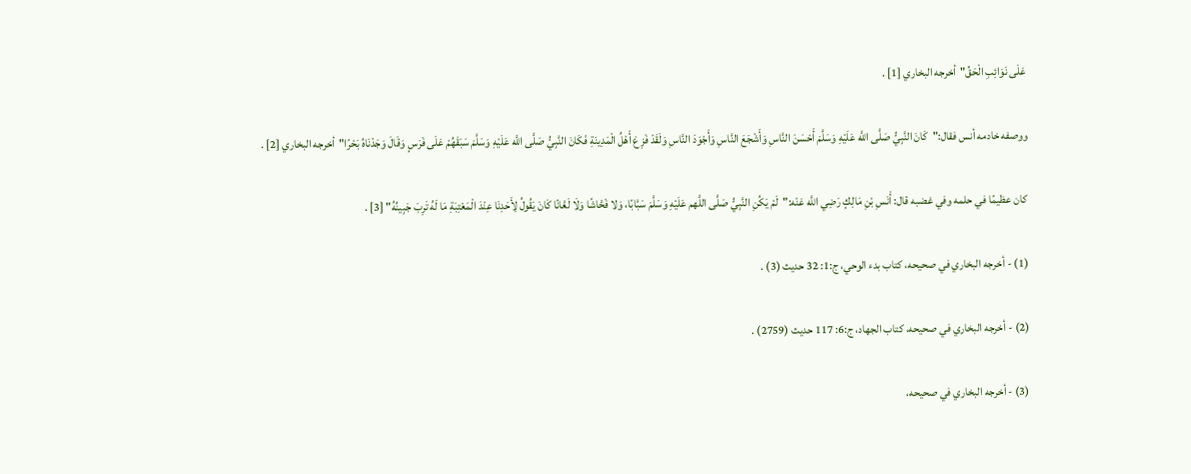عَلَى نَوَائِبِ الْحَقِّ"أخرجه البخاري [1] .

ووصفه خادمه أنس فقال:"كَانَ النَّبِيُّ صَلَّى اللَّه عَلَيْهِ وَسَلَّمَ أَحْسَنَ النَّاسِ وَأَشْجَعَ النَّاسِ وَأَجْوَدَ النَّاسِ وَلَقَدْ فَزِعَ أَهْلُ الْمَدِينَةِ فَكَانَ النَّبِيُّ صَلَّى اللَّه عَلَيْهِ وَسَلَّمَ سَبَقَهُمْ عَلَى فَرَسٍ وَقَالَ وَجَدْنَاهُ بَحْرًا"أخرجه البخاري [2] .

كان عظيمًا في حلمه وفي غضبه قال: أَنَسِ بْنِ مَالِكٍ رَضِي اللَّه عَنْه:"لَمْ يَكُنِ النَّبِيُّ صَلَّى اللَّهم عَلَيْهِ وَسَلَّمَ سَبَّابًا، وَلا فَحَّاشًا وَلَا لَعَّانًا كَانَ يَقُولُ لِأَحَدِنَا عِنْدَ الْمَعْتِبَةِ مَا لَهُ تَرِبَ جَبِينُهُ" [3] .

(1) - أخرجه البخاري في صحيحه، كتاب بدء الوحي، ج:1: 32 حديث (3) .

(2) - أخرجه البخاري في صحيحه، كتاب الجهاد، ج:6: 117 حديث (2759) .

(3) - أخرجه البخاري في صحيحه،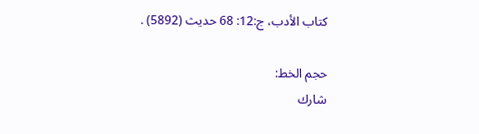كتاب الأدب، ج:12: 68 حديث (5892) .

حجم الخط:
شارك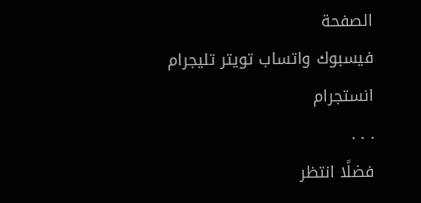الصفحة
فيسبوك واتساب تويتر تليجرام انستجرام
. . .
فضلًا انتظر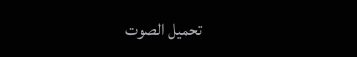تحميل الصوت